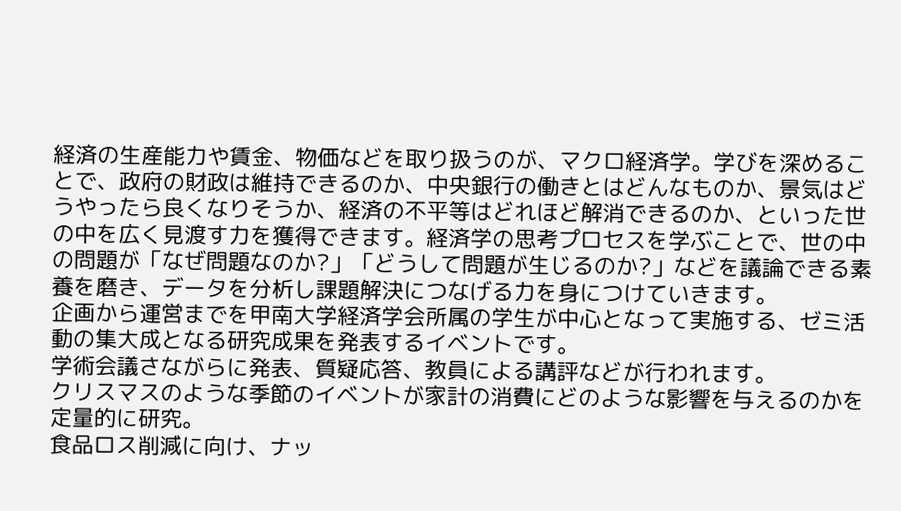経済の生産能力や賃金、物価などを取り扱うのが、マクロ経済学。学びを深めることで、政府の財政は維持できるのか、中央銀行の働きとはどんなものか、景気はどうやったら良くなりそうか、経済の不平等はどれほど解消できるのか、といった世の中を広く見渡す力を獲得できます。経済学の思考プロセスを学ぶことで、世の中の問題が「なぜ問題なのか?」「どうして問題が生じるのか?」などを議論できる素養を磨き、データを分析し課題解決につなげる力を身につけていきます。
企画から運営までを甲南大学経済学会所属の学生が中心となって実施する、ゼミ活動の集大成となる研究成果を発表するイベントです。
学術会議さながらに発表、質疑応答、教員による講評などが行われます。
クリスマスのような季節のイベントが家計の消費にどのような影響を与えるのかを定量的に研究。
食品ロス削減に向け、ナッ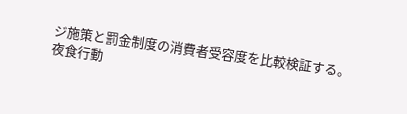ジ施策と罰金制度の消費者受容度を比較検証する。
夜食行動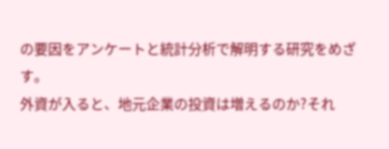の要因をアンケートと統計分析で解明する研究をめざす。
外資が入ると、地元企業の投資は増えるのか?それ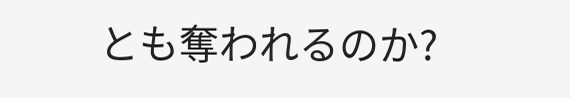とも奪われるのか?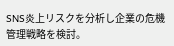SNS炎上リスクを分析し企業の危機管理戦略を検討。